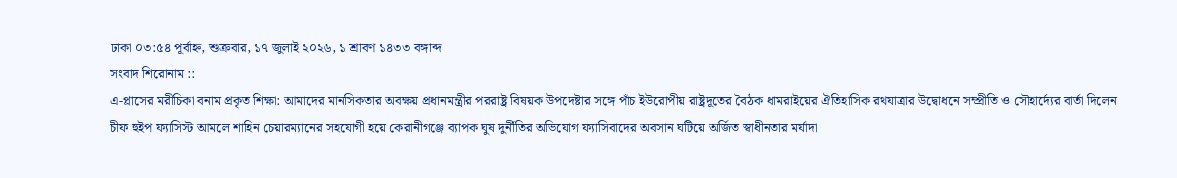ঢাকা ০৩:৫৪ পূর্বাহ্ন, শুক্রবার, ১৭ জুলাই ২০২৬, ১ শ্রাবণ ১৪৩৩ বঙ্গাব্দ
সংবাদ শিরোনাম ::
এ-প্লাসের মরীচিকা বনাম প্রকৃত শিক্ষা: আমাদের মানসিকতার অবক্ষয় প্রধানমন্ত্রীর পররাষ্ট্র বিষয়ক উপদেষ্টার সঙ্গে পাঁচ ইউরোপীয় রাষ্ট্রদূতের বৈঠক ধামরাইয়ের ঐতিহাসিক রথযাত্রার উদ্বোধনে সম্প্রীতি ও সৌহার্দ্যের বার্তা দিলেন চীফ হুইপ ফ্যাসিস্ট আমলে শাহিন চেয়ারম্যানের সহযোগী হয়ে কেরানীগঞ্জে ব্যাপক ঘুষ দুর্নীতির অভিযোগ ফ্যাসিবাদের অবসান ঘটিয়ে অর্জিত স্বাধীনতার মর্যাদা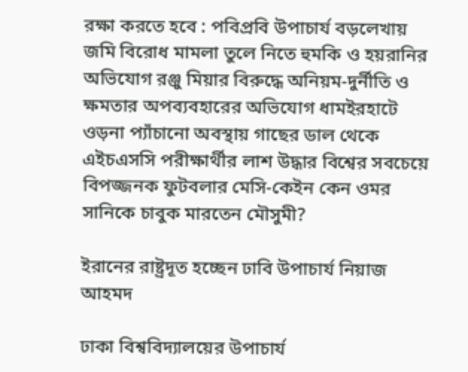রক্ষা করতে হবে : পবিপ্রবি উপাচার্য বড়লেখায় জমি বিরোধ মামলা তুলে নিতে হুমকি ও হয়রানির অভিযোগ রঞ্জু মিয়ার বিরুদ্ধে অনিয়ম-দুর্নীতি ও ক্ষমতার অপব্যবহারের অভিযোগ ধামইরহাটে ওড়না প্যাঁচানো অবস্থায় গাছের ডাল থেকে এইচএসসি পরীক্ষার্থীর লাশ উদ্ধার বিশ্বের সবচেয়ে বিপজ্জনক ফুটবলার মেসি-কেইন কেন ওমর সানিকে চাবুক মারতেন মৌসুমী?

ইরানের রাষ্ট্রদূত হচ্ছেন ঢাবি উপাচার্য নিয়াজ আহমদ

ঢাকা বিশ্ববিদ্যালয়ের উপাচার্য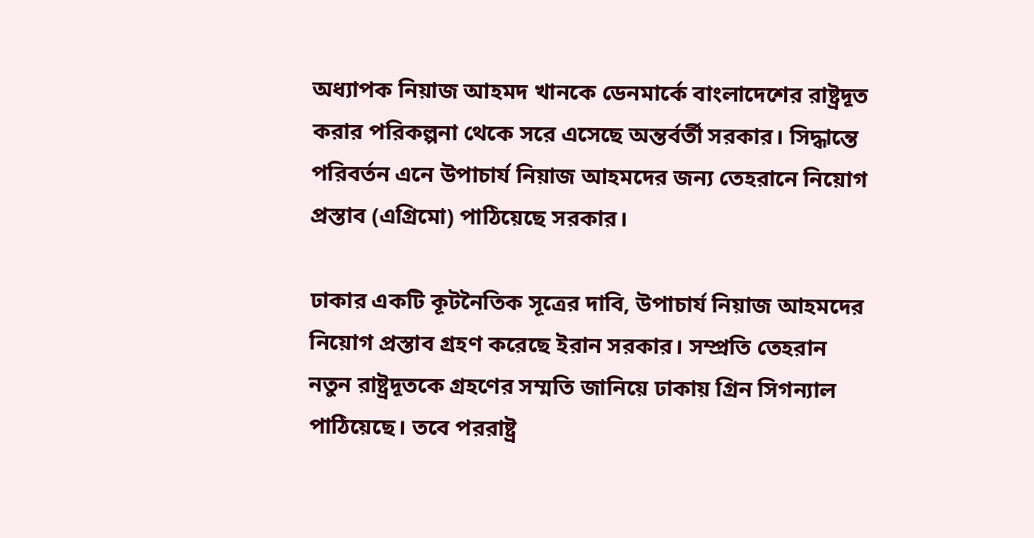অধ্যাপক নিয়াজ আহমদ খানকে ডেনমার্কে বাংলাদেশের রাষ্ট্রদূত করার পরিকল্পনা থেকে সরে এসেছে অন্তর্বর্তী সরকার। সিদ্ধান্তে পরিবর্তন এনে উপাচার্য নিয়াজ আহমদের জন্য তেহরানে নিয়োগ প্রস্তাব (এগ্রিমো) পাঠিয়েছে সরকার।

ঢাকার একটি কূটনৈতিক সূত্রের দাবি, উপাচার্য নিয়াজ আহমদের নিয়োগ প্রস্তাব গ্রহণ করেছে ইরান সরকার। সম্প্রতি তেহরান নতুন রাষ্ট্রদূতকে গ্রহণের সম্মতি জানিয়ে ঢাকায় গ্রিন সিগন্যাল পাঠিয়েছে। তবে পররাষ্ট্র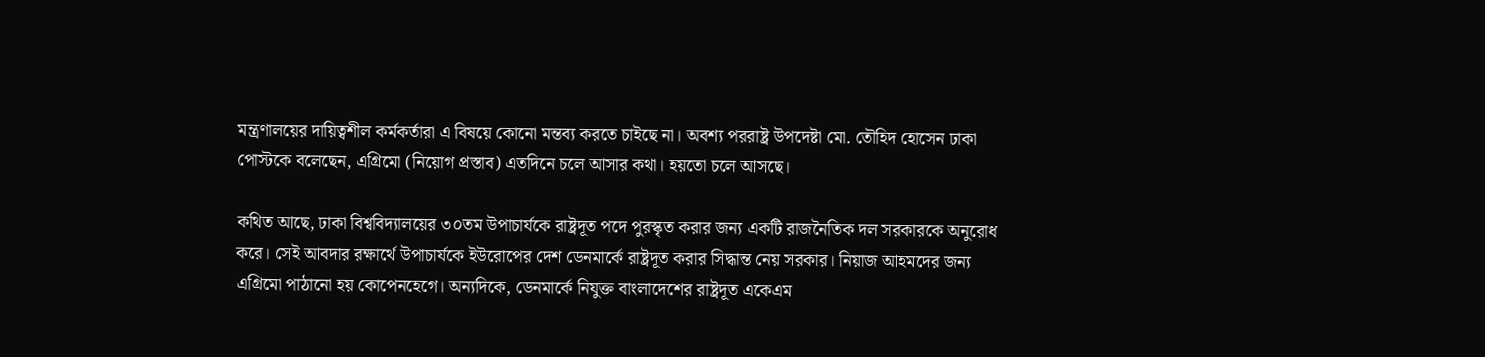মন্ত্রণালয়ের দায়িত্বশীল কর্মকর্তারা এ বিষয়ে কোনো মন্তব্য করতে চাইছে না। অবশ্য পররাষ্ট্র উপদেষ্টা মো. তৌহিদ হোসেন ঢাকা পোস্টকে বলেছেন, এগ্রিমো (নিয়োগ প্রস্তাব) এতদিনে চলে আসার কথা। হয়তো চলে আসছে।

কথিত আছে, ঢাকা বিশ্ববিদ্যালয়ের ৩০তম উপাচার্যকে রাষ্ট্রদূত পদে পুরস্কৃত করার জন্য একটি রাজনৈতিক দল সরকারকে অনুরোধ করে। সেই আবদার রক্ষার্থে উপাচার্যকে ইউরোপের দেশ ডেনমার্কে রাষ্ট্রদূত করার সিদ্ধান্ত নেয় সরকার। নিয়াজ আহমদের জন্য এগ্রিমো পাঠানো হয় কোপেনহেগে। অন্যদিকে, ডেনমার্কে নিযুক্ত বাংলাদেশের রাষ্ট্রদূত একেএম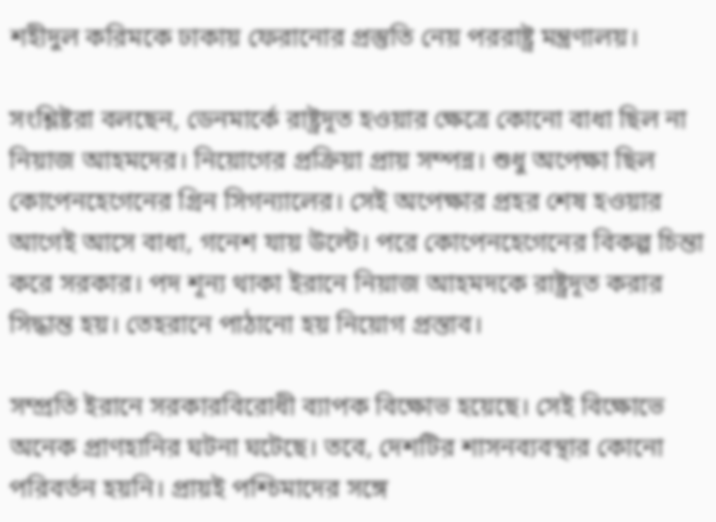শহীদুল করিমকে ঢাকায় ফেরানোর প্রস্তুতি নেয় পররাষ্ট্র মন্ত্রণালয়।

সংশ্লিষ্টরা বলছেন, ডেনমার্কে রাষ্ট্রদূত হওয়ার ক্ষেত্রে কোনো বাধা ছিল না নিয়াজ আহমদের। নিয়োগের প্রক্রিয়া প্রায় সম্পন্ন। শুধু অপেক্ষা ছিল কোপেনহেগেনের গ্রিন সিগন্যালের। সেই অপেক্ষার প্রহর শেষ হওয়ার আগেই আসে বাধা, গনেশ যায় উল্টে। পরে কোপেনহেগেনের বিকল্প চিন্তা করে সরকার। পদ শূন্য থাকা ইরানে নিয়াজ আহমদকে রাষ্ট্রদূত করার সিদ্ধান্ত হয়। তেহরানে পাঠানো হয় নিয়োগ প্রস্তাব।

সম্প্রতি ইরানে সরকারবিরোধী ব্যাপক বিক্ষোভ হয়েছে। সেই বিক্ষোভে অনেক প্রাণহানির ঘটনা ঘটেছে। তবে, দেশটির শাসনব্যবস্থার কোনো পরিবর্তন হয়নি। প্রায়ই পশ্চিমাদের সঙ্গে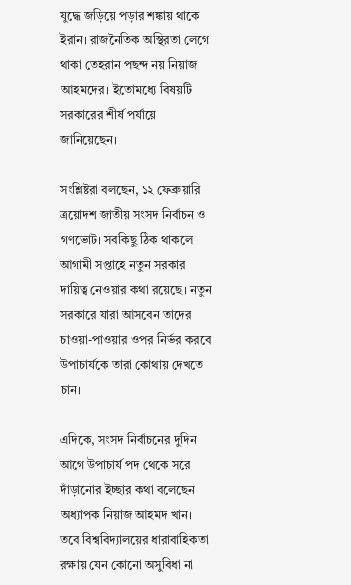যুদ্ধে জড়িয়ে পড়ার শঙ্কায় থাকে ইরান। রাজনৈতিক অস্থিরতা লেগে থাকা তেহরান পছন্দ নয় নিয়াজ আহমদের। ইতোমধ্যে বিষয়টি সরকারের শীর্ষ পর্যায়ে জানিয়েছেন।

সংশ্লিষ্টরা বলছেন, ১২ ফেব্রুয়ারি ত্রয়োদশ জাতীয় সংসদ নির্বাচন ও গণভোট। সবকিছু ঠিক থাকলে আগামী সপ্তাহে নতুন সরকার দায়িত্ব নেওয়ার কথা রয়েছে। নতুন সরকারে যারা আসবেন তাদের চাওয়া-পাওয়ার ওপর নির্ভর করবে উপাচার্যকে তারা কোথায় দেখতে চান।

এদিকে, সংসদ নির্বাচনের দুদিন আগে উপাচার্য পদ থেকে সরে দাঁড়ানোর ইচ্ছার কথা বলেছেন অধ্যাপক নিয়াজ আহমদ খান। তবে বিশ্ববিদ্যালয়ের ধারাবাহিকতা রক্ষায় যেন কোনো অসুবিধা না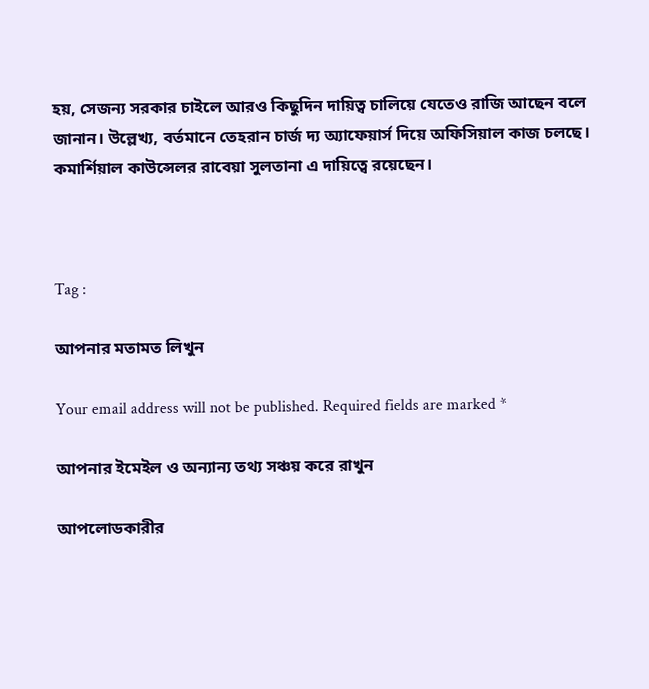হয়, সেজন্য সরকার চাইলে আরও কিছুদিন দায়িত্ব চালিয়ে যেতেও রাজি আছেন বলে জানান। উল্লেখ্য, বর্তমানে তেহরান চার্জ দ্য অ্যাফেয়ার্স দিয়ে অফিসিয়াল কাজ চলছে। কমার্শিয়াল কাউন্সেলর রাবেয়া সুলতানা এ দায়িত্বে রয়েছেন।



Tag :

আপনার মতামত লিখুন

Your email address will not be published. Required fields are marked *

আপনার ইমেইল ও অন্যান্য তথ্য সঞ্চয় করে রাখুন

আপলোডকারীর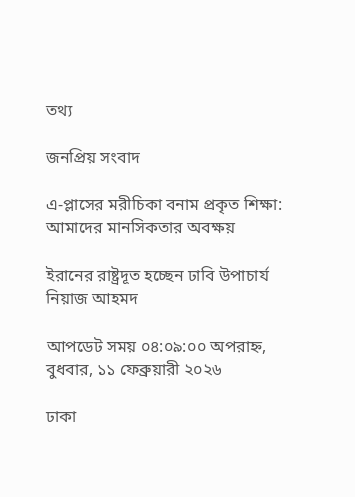তথ্য

জনপ্রিয় সংবাদ

এ-প্লাসের মরীচিকা বনাম প্রকৃত শিক্ষা: আমাদের মানসিকতার অবক্ষয়

ইরানের রাষ্ট্রদূত হচ্ছেন ঢাবি উপাচার্য নিয়াজ আহমদ

আপডেট সময় ০৪:০৯:০০ অপরাহ্ন, বুধবার, ১১ ফেব্রুয়ারী ২০২৬

ঢাকা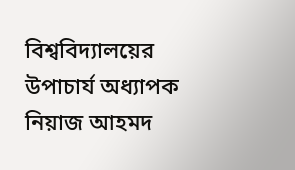বিশ্ববিদ্যালয়ের উপাচার্য অধ্যাপক নিয়াজ আহমদ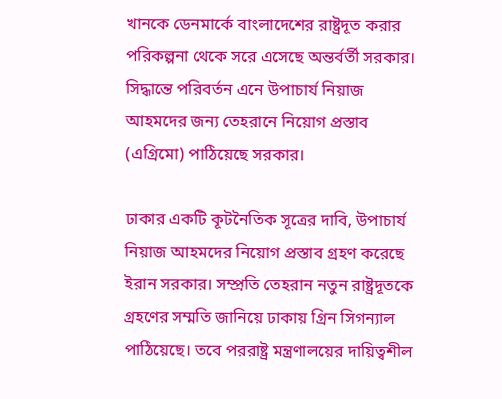খানকে ডেনমার্কে বাংলাদেশের রাষ্ট্রদূত করার পরিকল্পনা থেকে সরে এসেছে অন্তর্বর্তী সরকার। সিদ্ধান্তে পরিবর্তন এনে উপাচার্য নিয়াজ আহমদের জন্য তেহরানে নিয়োগ প্রস্তাব (এগ্রিমো) পাঠিয়েছে সরকার।

ঢাকার একটি কূটনৈতিক সূত্রের দাবি, উপাচার্য নিয়াজ আহমদের নিয়োগ প্রস্তাব গ্রহণ করেছে ইরান সরকার। সম্প্রতি তেহরান নতুন রাষ্ট্রদূতকে গ্রহণের সম্মতি জানিয়ে ঢাকায় গ্রিন সিগন্যাল পাঠিয়েছে। তবে পররাষ্ট্র মন্ত্রণালয়ের দায়িত্বশীল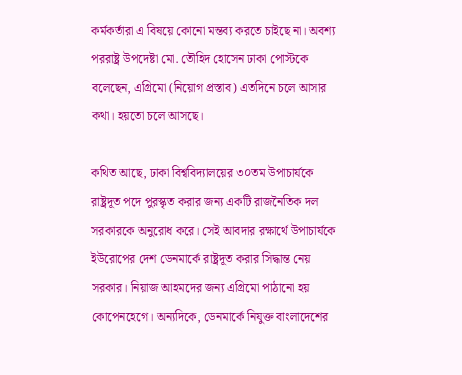কর্মকর্তারা এ বিষয়ে কোনো মন্তব্য করতে চাইছে না। অবশ্য পররাষ্ট্র উপদেষ্টা মো. তৌহিদ হোসেন ঢাকা পোস্টকে বলেছেন, এগ্রিমো (নিয়োগ প্রস্তাব) এতদিনে চলে আসার কথা। হয়তো চলে আসছে।

কথিত আছে, ঢাকা বিশ্ববিদ্যালয়ের ৩০তম উপাচার্যকে রাষ্ট্রদূত পদে পুরস্কৃত করার জন্য একটি রাজনৈতিক দল সরকারকে অনুরোধ করে। সেই আবদার রক্ষার্থে উপাচার্যকে ইউরোপের দেশ ডেনমার্কে রাষ্ট্রদূত করার সিদ্ধান্ত নেয় সরকার। নিয়াজ আহমদের জন্য এগ্রিমো পাঠানো হয় কোপেনহেগে। অন্যদিকে, ডেনমার্কে নিযুক্ত বাংলাদেশের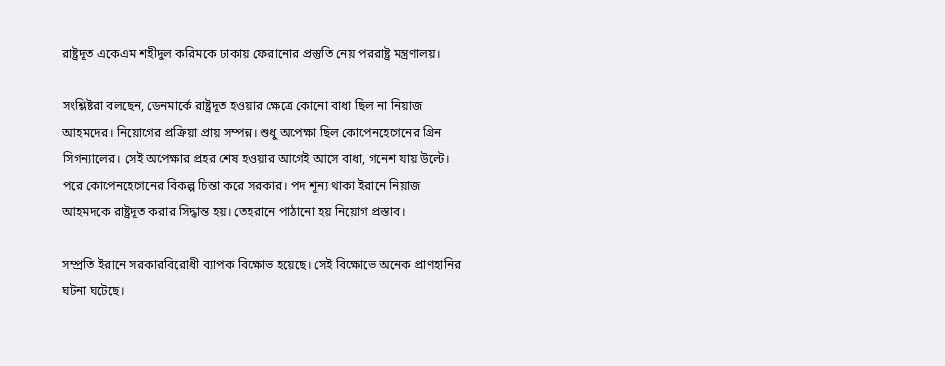রাষ্ট্রদূত একেএম শহীদুল করিমকে ঢাকায় ফেরানোর প্রস্তুতি নেয় পররাষ্ট্র মন্ত্রণালয়।

সংশ্লিষ্টরা বলছেন, ডেনমার্কে রাষ্ট্রদূত হওয়ার ক্ষেত্রে কোনো বাধা ছিল না নিয়াজ আহমদের। নিয়োগের প্রক্রিয়া প্রায় সম্পন্ন। শুধু অপেক্ষা ছিল কোপেনহেগেনের গ্রিন সিগন্যালের। সেই অপেক্ষার প্রহর শেষ হওয়ার আগেই আসে বাধা, গনেশ যায় উল্টে। পরে কোপেনহেগেনের বিকল্প চিন্তা করে সরকার। পদ শূন্য থাকা ইরানে নিয়াজ আহমদকে রাষ্ট্রদূত করার সিদ্ধান্ত হয়। তেহরানে পাঠানো হয় নিয়োগ প্রস্তাব।

সম্প্রতি ইরানে সরকারবিরোধী ব্যাপক বিক্ষোভ হয়েছে। সেই বিক্ষোভে অনেক প্রাণহানির ঘটনা ঘটেছে।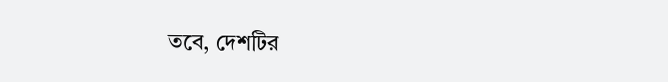তবে, দেশটির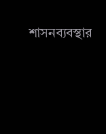শাসনব্যবস্থার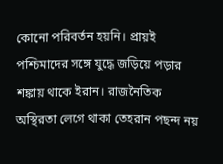কোনো পরিবর্তন হয়নি। প্রায়ই পশ্চিমাদের সঙ্গে যুদ্ধে জড়িয়ে পড়ার শঙ্কায় থাকে ইরান। রাজনৈতিক অস্থিরতা লেগে থাকা তেহরান পছন্দ নয়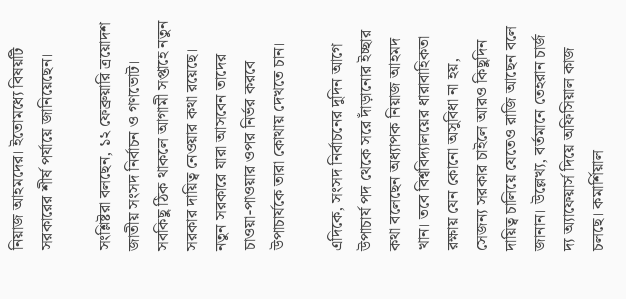নিয়াজ আহমদের। ইতোমধ্যে বিষয়টি সরকারের শীর্ষ পর্যায়ে জানিয়েছেন।

সংশ্লিষ্টরা বলছেন, ১২ ফেব্রুয়ারি ত্রয়োদশ জাতীয় সংসদ নির্বাচন ও গণভোট। সবকিছু ঠিক থাকলে আগামী সপ্তাহে নতুন সরকার দায়িত্ব নেওয়ার কথা রয়েছে। নতুন সরকারে যারা আসবেন তাদের চাওয়া-পাওয়ার ওপর নির্ভর করবে উপাচার্যকে তারা কোথায় দেখতে চান।

এদিকে, সংসদ নির্বাচনের দুদিন আগে উপাচার্য পদ থেকে সরে দাঁড়ানোর ইচ্ছার কথা বলেছেন অধ্যাপক নিয়াজ আহমদ খান। তবে বিশ্ববিদ্যালয়ের ধারাবাহিকতা রক্ষায় যেন কোনো অসুবিধা না হয়, সেজন্য সরকার চাইলে আরও কিছুদিন দায়িত্ব চালিয়ে যেতেও রাজি আছেন বলে জানান। উল্লেখ্য, বর্তমানে তেহরান চার্জ দ্য অ্যাফেয়ার্স দিয়ে অফিসিয়াল কাজ চলছে। কমার্শিয়াল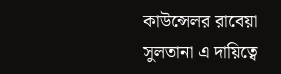কাউন্সেলর রাবেয়া সুলতানা এ দায়িত্বে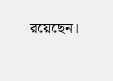রয়েছেন।